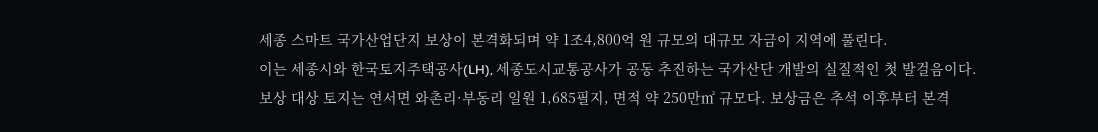세종 스마트 국가산업단지 보상이 본격화되며 약 1조4,800억 원 규모의 대규모 자금이 지역에 풀린다.
이는 세종시와 한국토지주택공사(LH), 세종도시교통공사가 공동 추진하는 국가산단 개발의 실질적인 첫 발걸음이다.
보상 대상 토지는 연서면 와촌리·부동리 일원 1,685필지, 면적 약 250만㎡ 규모다. 보상금은 추석 이후부터 본격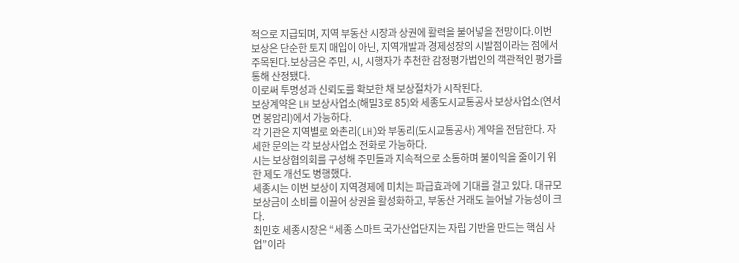적으로 지급되며, 지역 부동산 시장과 상권에 활력을 불어넣을 전망이다.이번 보상은 단순한 토지 매입이 아닌, 지역개발과 경제성장의 시발점이라는 점에서 주목된다.보상금은 주민, 시, 시행자가 추천한 감정평가법인의 객관적인 평가를 통해 산정됐다.
이로써 투명성과 신뢰도를 확보한 채 보상절차가 시작된다.
보상계약은 LH 보상사업소(해밀3로 85)와 세종도시교통공사 보상사업소(연서면 봉암리)에서 가능하다.
각 기관은 지역별로 와촌리(LH)와 부동리(도시교통공사) 계약을 전담한다. 자세한 문의는 각 보상사업소 전화로 가능하다.
시는 보상협의회를 구성해 주민들과 지속적으로 소통하며 불이익을 줄이기 위한 제도 개선도 병행했다.
세종시는 이번 보상이 지역경제에 미치는 파급효과에 기대를 걸고 있다. 대규모 보상금이 소비를 이끌어 상권을 활성화하고, 부동산 거래도 늘어날 가능성이 크다.
최민호 세종시장은 “세종 스마트 국가산업단지는 자립 기반을 만드는 핵심 사업”이라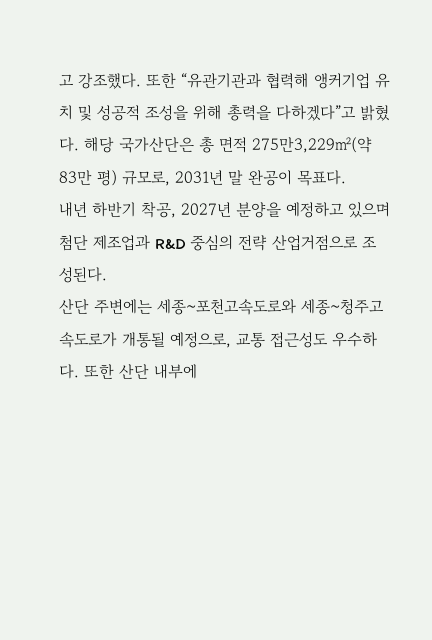고 강조했다. 또한 “유관기관과 협력해 앵커기업 유치 및 성공적 조성을 위해 총력을 다하겠다”고 밝혔다. 해당 국가산단은 총 면적 275만3,229㎡(약 83만 평) 규모로, 2031년 말 완공이 목표다.
내년 하반기 착공, 2027년 분양을 예정하고 있으며 첨단 제조업과 R&D 중심의 전략 산업거점으로 조성된다.
산단 주변에는 세종~포천고속도로와 세종~청주고속도로가 개통될 예정으로, 교통 접근성도 우수하다. 또한 산단 내부에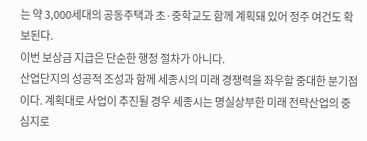는 약 3,000세대의 공동주택과 초·중학교도 함께 계획돼 있어 정주 여건도 확보된다.
이번 보상금 지급은 단순한 행정 절차가 아니다.
산업단지의 성공적 조성과 함께 세종시의 미래 경쟁력을 좌우할 중대한 분기점이다. 계획대로 사업이 추진될 경우 세종시는 명실상부한 미래 전략산업의 중심지로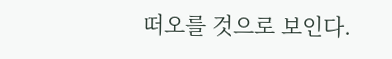떠오를 것으로 보인다.